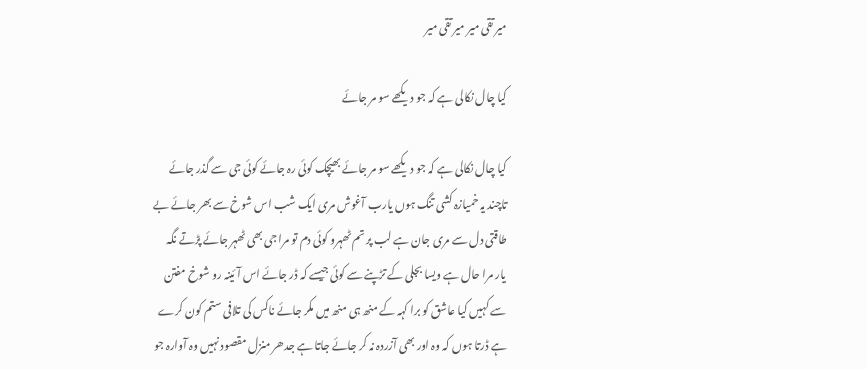میر تقی میر میر تقی میر

کیا چال نکالی ہے کہ جو دیکھے سو مر جائے

کیا چال نکالی ہے کہ جو دیکھے سو مر جائے بھیچک کوئی رہ جائے کوئی جی سے گذر جائے تاچند یہ خمیازہ کشی تنگ ہوں یارب آغوش مری ایک شب اس شوخ سے بھر جائے بے طاقتی دل سے مری جان ہے لب پر تم ٹھہرو کوئی دم تو مرا جی بھی ٹھہر جائے پڑتے نگہ یار مرا حال ہے ویسا بجلی کے تڑپنے سے کوئی جیسے کہ ڈر جائے اس آئینہ رو شوخ مفتن سے کہیں کیا عاشق کو برا کہہ کے منھ ہی منھ میں مکر جائے ناکس کی تلافی ستم کون کرے ہے ڈرتا ہوں کہ وہ اور بھی آزردہ نہ کر جائے جاتا ہے جدھر منزل مقصود نہیں وہ آوارہ جو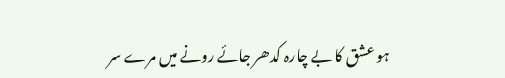ہو عشق کا بے چارہ کدھر جائے رونے میں مرے سر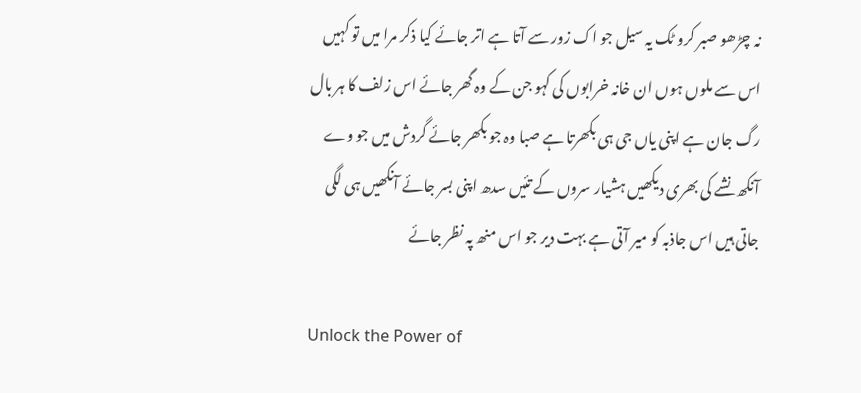نہ چڑھو صبر کرو ٹک یہ سیل جو اک زور سے آتا ہے اتر جائے کیا ذکر مرا میں تو کہیں اس سے ملوں ہوں ان خانہ خرابوں کی کہو جن کے وہ گھر جائے اس زلف کا ہر بال رگ جان ہے اپنی یاں جی ہی بکھرتا ہے صبا وہ جو بکھر جائے گردش میں جو وے آنکھ نشے کی بھری دیکھیں ہشیار سروں کے تئیں سدھ اپنی بسر جائے آنکھیں ہی لگی جاتی ہیں اس جاذبہ کو میر آتی ہے بہت دیر جو اس منھ پہ نظر جائے

Unlock the Power of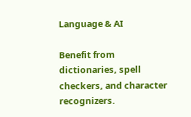Language & AI

Benefit from dictionaries, spell checkers, and character recognizers.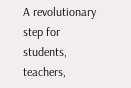A revolutionary step for students, teachers,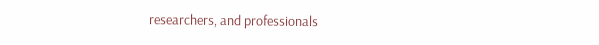researchers, and professionals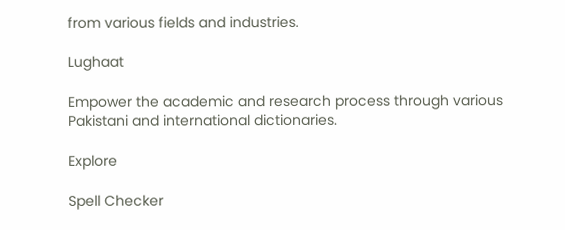from various fields and industries.

Lughaat

Empower the academic and research process through various Pakistani and international dictionaries.

Explore

Spell Checker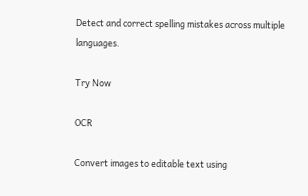Detect and correct spelling mistakes across multiple languages.

Try Now

OCR

Convert images to editable text using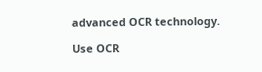advanced OCR technology.

Use OCR